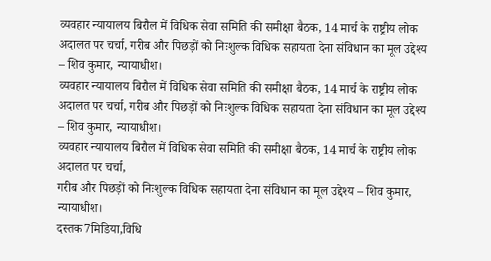व्यवहार न्यायालय बिरौल में विधिक सेवा समिति की समीक्षा बैठक, 14 मार्च के राष्ट्रीय लोक अदालत पर चर्चा, गरीब और पिछड़ों को निःशुल्क विधिक सहायता देना संविधान का मूल उद्देश्य – शिव कुमार, न्यायाधीश।
व्यवहार न्यायालय बिरौल में विधिक सेवा समिति की समीक्षा बैठक, 14 मार्च के राष्ट्रीय लोक अदालत पर चर्चा, गरीब और पिछड़ों को निःशुल्क विधिक सहायता देना संविधान का मूल उद्देश्य – शिव कुमार, न्यायाधीश।
व्यवहार न्यायालय बिरौल में विधिक सेवा समिति की समीक्षा बैठक, 14 मार्च के राष्ट्रीय लोक अदालत पर चर्चा,
गरीब और पिछड़ों को निःशुल्क विधिक सहायता देना संविधान का मूल उद्देश्य – शिव कुमार, न्यायाधीश।
दस्तक7मिडिया,विधि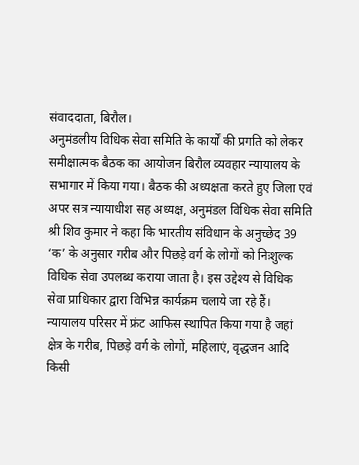संवाददाता, बिरौल।
अनुमंडलीय विधिक सेवा समिति के कार्यों की प्रगति को लेकर समीक्षात्मक बैठक का आयोजन बिरौल व्यवहार न्यायालय के सभागार में किया गया। बैठक की अध्यक्षता करते हुए जिला एवं अपर सत्र न्यायाधीश सह अध्यक्ष, अनुमंडल विधिक सेवा समिति श्री शिव कुमार ने कहा कि भारतीय संविधान के अनुच्छेद 39 ‘क’ के अनुसार गरीब और पिछड़े वर्ग के लोगों को निःशुल्क विधिक सेवा उपलब्ध कराया जाता है। इस उद्देश्य से विधिक सेवा प्राधिकार द्वारा विभिन्न कार्यक्रम चलाये जा रहे हैं। न्यायालय परिसर में फ्रंट आफिस स्थापित किया गया है जहां क्षेत्र के गरीब, पिछड़े वर्ग के लोगों, महिलाएं, वृद्धजन आदि किसी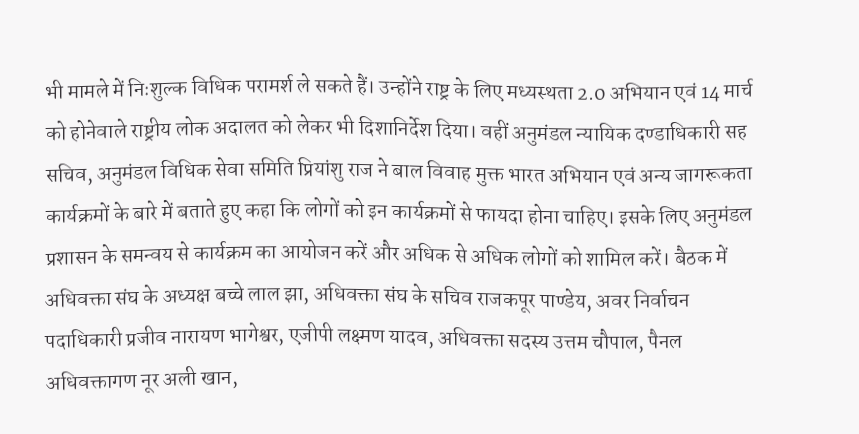भी मामले में निःशुल्क विधिक परामर्श ले सकते हैं। उन्होंने राष्ट्र के लिए मध्यस्थता 2.0 अभियान एवं 14 मार्च को होनेवाले राष्ट्रीय लोक अदालत को लेकर भी दिशानिर्देश दिया। वहीं अनुमंडल न्यायिक दण्डाधिकारी सह सचिव, अनुमंडल विधिक सेवा समिति प्रियांशु राज ने बाल विवाह मुक्त भारत अभियान एवं अन्य जागरूकता कार्यक्रमों के बारे में बताते हुए कहा कि लोगों को इन कार्यक्रमों से फायदा होना चाहिए। इसके लिए अनुमंडल प्रशासन के समन्वय से कार्यक्रम का आयोजन करें और अधिक से अधिक लोगों को शामिल करें। बैठक में अधिवक्ता संघ के अध्यक्ष बच्चे लाल झा, अधिवक्ता संघ के सचिव राजकपूर पाण्डेय, अवर निर्वाचन पदाधिकारी प्रजीव नारायण भागेश्वर, एजीपी लक्ष्मण यादव, अधिवक्ता सदस्य उत्तम चौपाल, पैनल अधिवक्तागण नूर अली खान,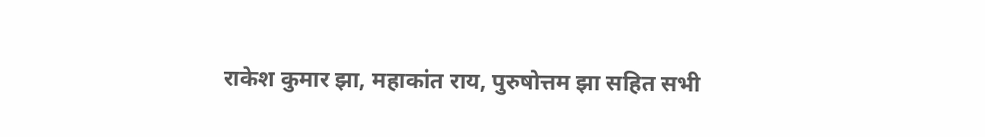राकेश कुमार झा, महाकांत राय, पुरुषोत्तम झा सहित सभी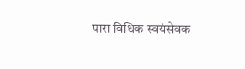पारा विधिक स्वयंसेवक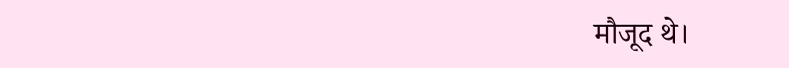मौजूद थे।